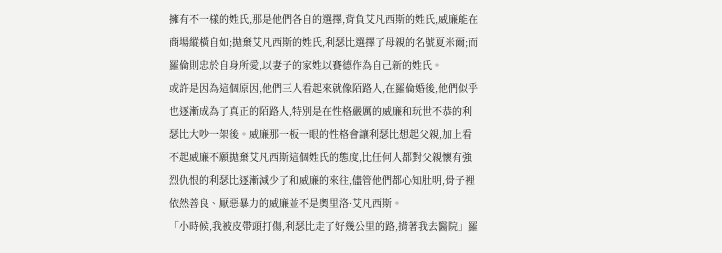擁有不一樣的姓氏,那是他們各自的選擇,背負艾凡西斯的姓氏,威廉能在商場縱橫自如;拋棄艾凡西斯的姓氏,利瑟比選擇了母親的名號夏米爾;而羅倫則忠於自身所愛,以妻子的家姓以賽德作為自己新的姓氏。
或許是因為這個原因,他們三人看起來就像陌路人,在羅倫婚後,他們似乎也逐漸成為了真正的陌路人,特別是在性格嚴厲的威廉和玩世不恭的利瑟比大吵一架後。威廉那一板一眼的性格會讓利瑟比想起父親,加上看不起威廉不願拋棄艾凡西斯這個姓氏的態度,比任何人都對父親懷有強烈仇恨的利瑟比逐漸減少了和威廉的來往,儘管他們都心知肚明,骨子裡依然善良、厭惡暴力的威廉並不是奧里洛·艾凡西斯。
「小時候,我被皮帶頭打傷,利瑟比走了好幾公里的路,揹著我去醫院」羅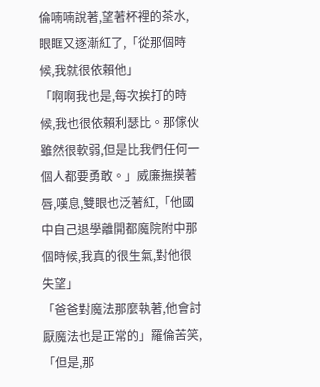倫喃喃說著,望著杯裡的茶水,眼眶又逐漸紅了,「從那個時候,我就很依賴他」
「啊啊我也是,每次挨打的時候,我也很依賴利瑟比。那傢伙雖然很軟弱,但是比我們任何一個人都要勇敢。」威廉撫摸著唇,嘆息,雙眼也泛著紅,「他國中自己退學離開都魔院附中那個時候,我真的很生氣,對他很失望」
「爸爸對魔法那麼執著,他會討厭魔法也是正常的」羅倫苦笑,「但是,那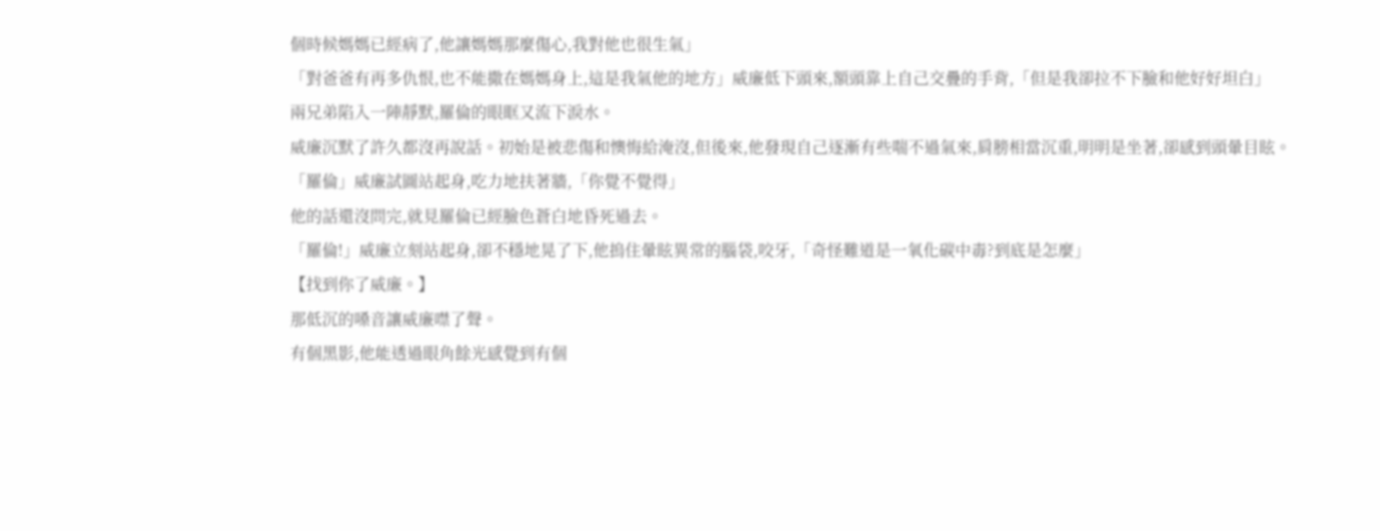個時候媽媽已經病了,他讓媽媽那麼傷心,我對他也很生氣」
「對爸爸有再多仇恨,也不能撒在媽媽身上,這是我氣他的地方」威廉低下頭來,額頭靠上自己交疊的手背,「但是我卻拉不下臉和他好好坦白」
兩兄弟陷入一陣靜默,羅倫的眼眶又流下淚水。
威廉沉默了許久都沒再說話。初始是被悲傷和懊悔給淹沒,但後來,他發現自己逐漸有些喘不過氣來,肩膀相當沉重,明明是坐著,卻感到頭暈目眩。
「羅倫」威廉試圖站起身,吃力地扶著牆,「你覺不覺得」
他的話還沒問完,就見羅倫已經臉色蒼白地昏死過去。
「羅倫!」威廉立刻站起身,卻不穩地晃了下,他摀住暈眩異常的腦袋,咬牙,「奇怪難道是一氧化碳中毒?到底是怎麼」
【找到你了威廉。】
那低沉的嗓音讓威廉噤了聲。
有個黑影,他能透過眼角餘光感覺到有個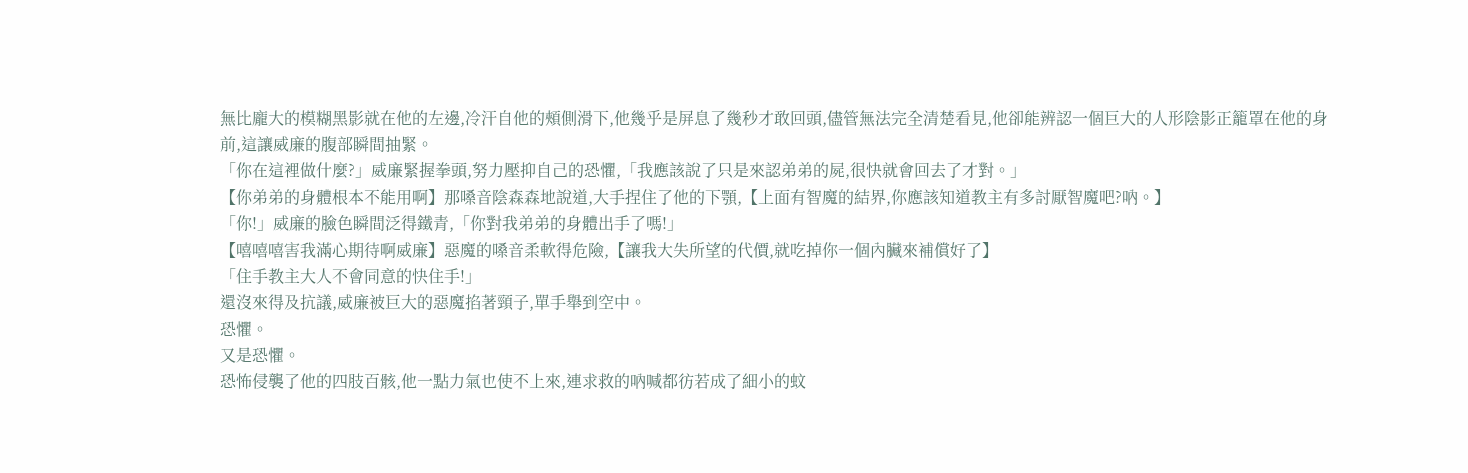無比龐大的模糊黑影就在他的左邊,冷汗自他的頰側滑下,他幾乎是屏息了幾秒才敢回頭,儘管無法完全清楚看見,他卻能辨認一個巨大的人形陰影正籠罩在他的身前,這讓威廉的腹部瞬間抽緊。
「你在這裡做什麼?」威廉緊握拳頭,努力壓抑自己的恐懼,「我應該說了只是來認弟弟的屍,很快就會回去了才對。」
【你弟弟的身體根本不能用啊】那嗓音陰森森地說道,大手捏住了他的下顎,【上面有智魔的結界,你應該知道教主有多討厭智魔吧?吶。】
「你!」威廉的臉色瞬間泛得鐵青,「你對我弟弟的身體出手了嗎!」
【嘻嘻嘻害我滿心期待啊威廉】惡魔的嗓音柔軟得危險,【讓我大失所望的代價,就吃掉你一個內臟來補償好了】
「住手教主大人不會同意的快住手!」
還沒來得及抗議,威廉被巨大的惡魔掐著頸子,單手舉到空中。
恐懼。
又是恐懼。
恐怖侵襲了他的四肢百骸,他一點力氣也使不上來,連求救的吶喊都彷若成了細小的蚊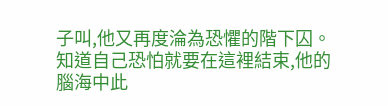子叫,他又再度淪為恐懼的階下囚。知道自己恐怕就要在這裡結束,他的腦海中此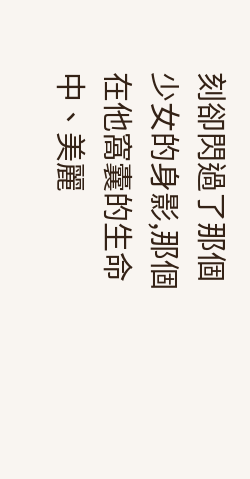刻卻閃過了那個少女的身影,那個在他窩囊的生命中、美麗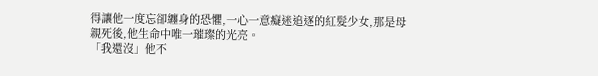得讓他一度忘卻纏身的恐懼,一心一意癡迷追逐的紅髮少女,那是母親死後,他生命中唯一璀璨的光亮。
「我還沒」他不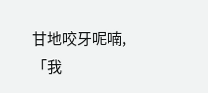甘地咬牙呢喃,「我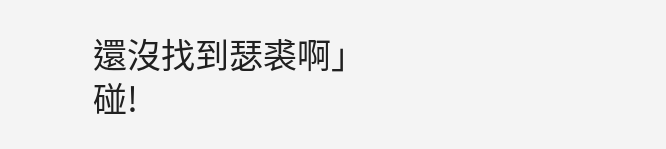還沒找到瑟裘啊」
碰!